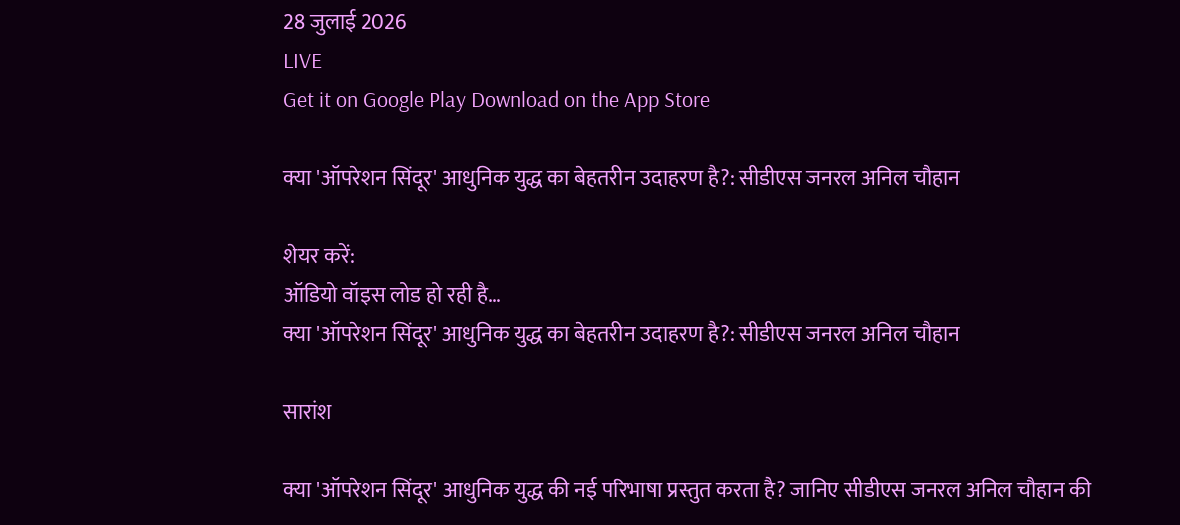28 जुलाई 2026
LIVE
Get it on Google Play Download on the App Store

क्या 'ऑपरेशन सिंदूर' आधुनिक युद्ध का बेहतरीन उदाहरण है?: सीडीएस जनरल अनिल चौहान

शेयर करें:
ऑडियो वॉइस लोड हो रही है…
क्या 'ऑपरेशन सिंदूर' आधुनिक युद्ध का बेहतरीन उदाहरण है?: सीडीएस जनरल अनिल चौहान

सारांश

क्या 'ऑपरेशन सिंदूर' आधुनिक युद्ध की नई परिभाषा प्रस्तुत करता है? जानिए सीडीएस जनरल अनिल चौहान की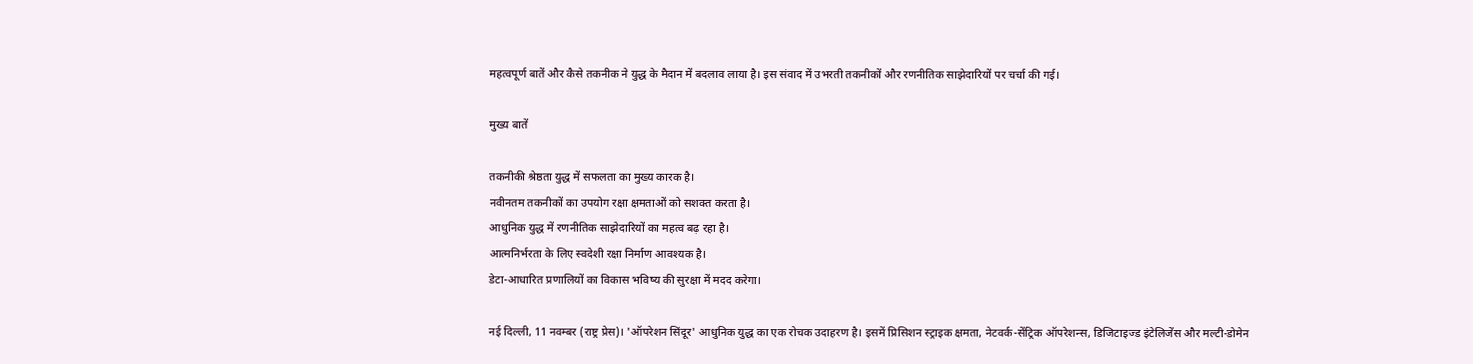महत्वपूर्ण बातें और कैसे तकनीक ने युद्ध के मैदान में बदलाव लाया है। इस संवाद में उभरती तकनीकों और रणनीतिक साझेदारियों पर चर्चा की गई।

मुख्य बातें

तकनीकी श्रेष्ठता युद्ध में सफलता का मुख्य कारक है।
नवीनतम तकनीकों का उपयोग रक्षा क्षमताओं को सशक्त करता है।
आधुनिक युद्ध में रणनीतिक साझेदारियों का महत्व बढ़ रहा है।
आत्मनिर्भरता के लिए स्वदेशी रक्षा निर्माण आवश्यक है।
डेटा-आधारित प्रणालियों का विकास भविष्य की सुरक्षा में मदद करेगा।

नई दिल्ली, 11 नवम्बर (राष्ट्र प्रेस)। 'ऑपरेशन सिंदूर' आधुनिक युद्ध का एक रोचक उदाहरण है। इसमें प्रिसिशन स्ट्राइक क्षमता, नेटवर्क-सेंट्रिक ऑपरेशन्स, डिजिटाइज्ड इंटेलिजेंस और मल्टी-डोमेन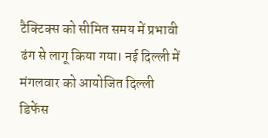टैक्टिक्स को सीमित समय में प्रभावी ढंग से लागू किया गया। नई दिल्ली में मंगलवार को आयोजित दिल्ली डिफेंस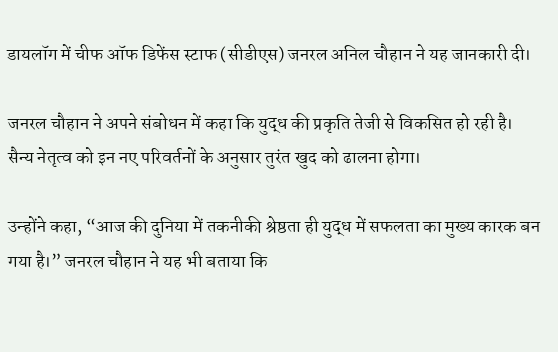डायलॉग में चीफ ऑफ डिफेंस स्टाफ (सीडीएस) जनरल अनिल चौहान ने यह जानकारी दी।

जनरल चौहान ने अपने संबोधन में कहा कि युद्ध की प्रकृति तेजी से विकसित हो रही है। सैन्य नेतृत्व को इन नए परिवर्तनों के अनुसार तुरंत खुद को ढालना होगा।

उन्होंने कहा, “आज की दुनिया में तकनीकी श्रेष्ठता ही युद्ध में सफलता का मुख्य कारक बन गया है।” जनरल चौहान ने यह भी बताया कि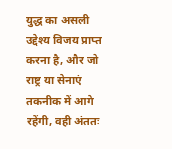युद्ध का असली उद्देश्य विजय प्राप्त करना है, और जो राष्ट्र या सेनाएं तकनीक में आगे रहेंगी, वही अंततः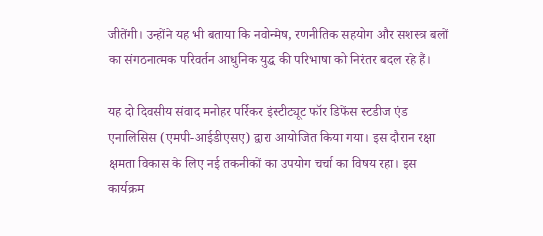जीतेंगी। उन्होंने यह भी बताया कि नवोन्मेष, रणनीतिक सहयोग और सशस्त्र बलों का संगठनात्मक परिवर्तन आधुनिक युद्ध की परिभाषा को निरंतर बदल रहे हैं।

यह दो दिवसीय संवाद मनोहर पर्रिकर इंस्टीट्यूट फॉर डिफेंस स्टडीज एंड एनालिसिस (एमपी-आईडीएसए) द्वारा आयोजित किया गया। इस दौरान रक्षा क्षमता विकास के लिए नई तकनीकों का उपयोग चर्चा का विषय रहा। इस कार्यक्रम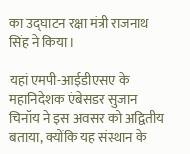का उद्घाटन रक्षा मंत्री राजनाथ सिंह ने किया।

यहां एमपी-आईडीएसए के महानिदेशक एंबेसडर सुजान चिनॉय ने इस अवसर को अद्वितीय बताया, क्योंकि यह संस्थान के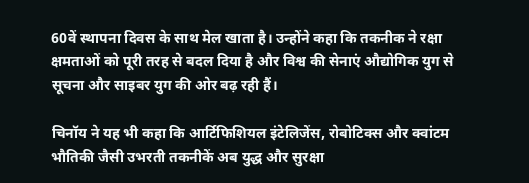60वें स्थापना दिवस के साथ मेल खाता है। उन्होंने कहा कि तकनीक ने रक्षा क्षमताओं को पूरी तरह से बदल दिया है और विश्व की सेनाएं औद्योगिक युग से सूचना और साइबर युग की ओर बढ़ रही हैं।

चिनॉय ने यह भी कहा कि आर्टिफिशियल इंटेलिजेंस, रोबोटिक्स और क्वांटम भौतिकी जैसी उभरती तकनीकें अब युद्ध और सुरक्षा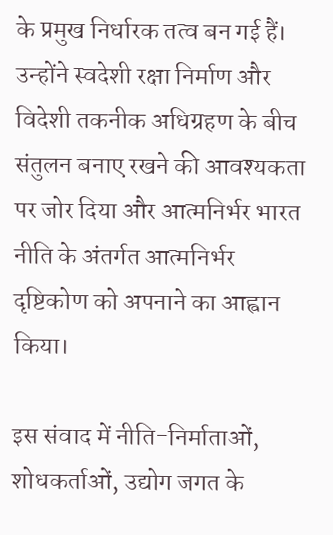के प्रमुख निर्धारक तत्व बन गई हैं। उन्होंने स्वदेशी रक्षा निर्माण और विदेशी तकनीक अधिग्रहण के बीच संतुलन बनाए रखने की आवश्यकता पर जोर दिया और आत्मनिर्भर भारत नीति के अंतर्गत आत्मनिर्भर दृष्टिकोण को अपनाने का आह्वान किया।

इस संवाद में नीति-निर्माताओं, शोधकर्ताओं, उद्योग जगत के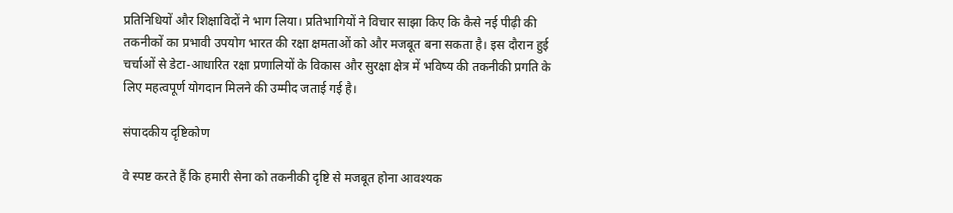प्रतिनिधियों और शिक्षाविदों ने भाग लिया। प्रतिभागियों ने विचार साझा किए कि कैसे नई पीढ़ी की तकनीकों का प्रभावी उपयोग भारत की रक्षा क्षमताओं को और मजबूत बना सकता है। इस दौरान हुई चर्चाओं से डेटा-आधारित रक्षा प्रणालियों के विकास और सुरक्षा क्षेत्र में भविष्य की तकनीकी प्रगति के लिए महत्वपूर्ण योगदान मिलने की उम्मीद जताई गई है।

संपादकीय दृष्टिकोण

वे स्पष्ट करते हैं कि हमारी सेना को तकनीकी दृष्टि से मजबूत होना आवश्यक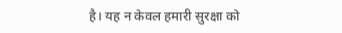है। यह न केवल हमारी सुरक्षा को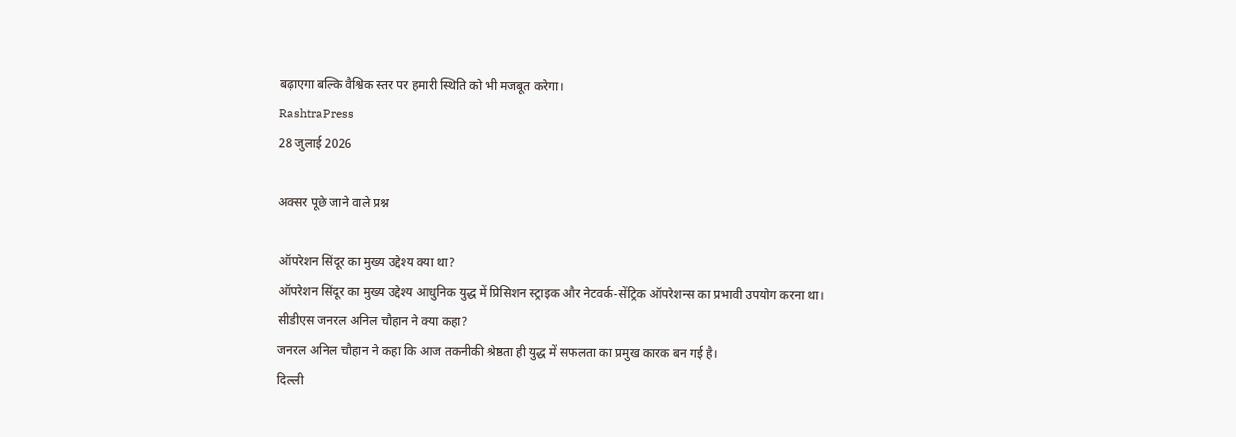बढ़ाएगा बल्कि वैश्विक स्तर पर हमारी स्थिति को भी मजबूत करेगा।
RashtraPress
28 जुलाई 2026

अक्सर पूछे जाने वाले प्रश्न

ऑपरेशन सिंदूर का मुख्य उद्देश्य क्या था?
ऑपरेशन सिंदूर का मुख्य उद्देश्य आधुनिक युद्ध में प्रिसिशन स्ट्राइक और नेटवर्क-सेंट्रिक ऑपरेशन्स का प्रभावी उपयोग करना था।
सीडीएस जनरल अनिल चौहान ने क्या कहा?
जनरल अनिल चौहान ने कहा कि आज तकनीकी श्रेष्ठता ही युद्ध में सफलता का प्रमुख कारक बन गई है।
दिल्ली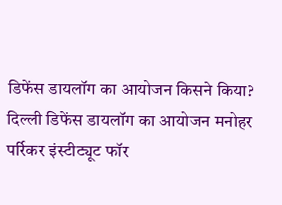डिफेंस डायलॉग का आयोजन किसने किया?
दिल्ली डिफेंस डायलॉग का आयोजन मनोहर पर्रिकर इंस्टीट्यूट फॉर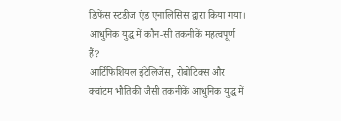डिफेंस स्टडीज एंड एनालिसिस द्वारा किया गया।
आधुनिक युद्ध में कौन-सी तकनीकें महत्वपूर्ण हैं?
आर्टिफिशियल इंटेलिजेंस, रोबोटिक्स और क्वांटम भौतिकी जैसी तकनीकें आधुनिक युद्ध में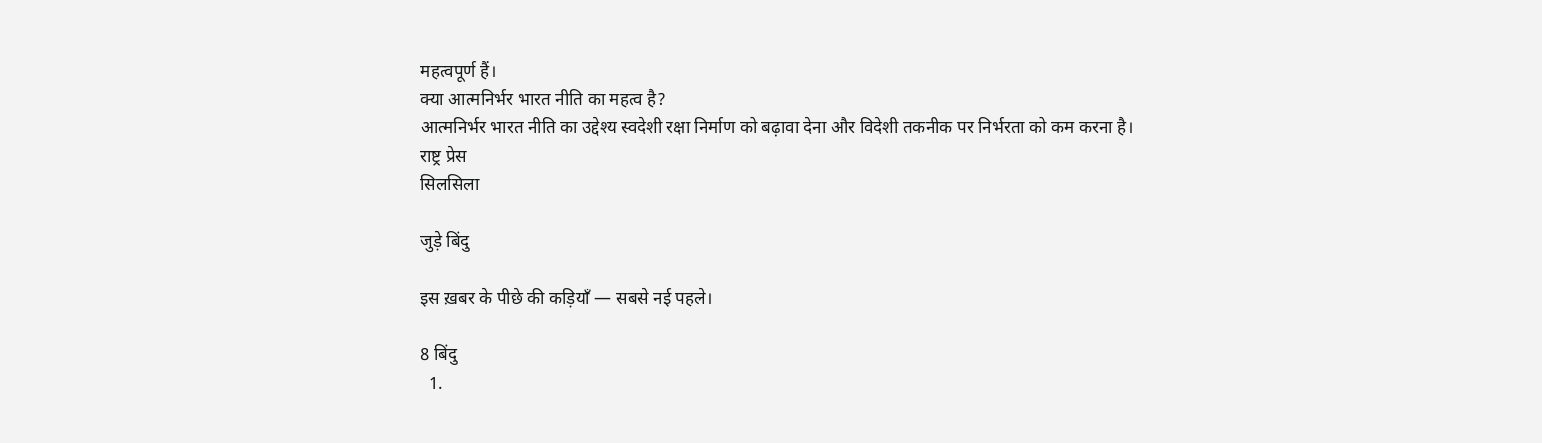महत्वपूर्ण हैं।
क्या आत्मनिर्भर भारत नीति का महत्व है?
आत्मनिर्भर भारत नीति का उद्देश्य स्वदेशी रक्षा निर्माण को बढ़ावा देना और विदेशी तकनीक पर निर्भरता को कम करना है।
राष्ट्र प्रेस
सिलसिला

जुड़े बिंदु

इस ख़बर के पीछे की कड़ियाँ — सबसे नई पहले।

8 बिंदु
  1.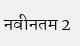नवीनतम 2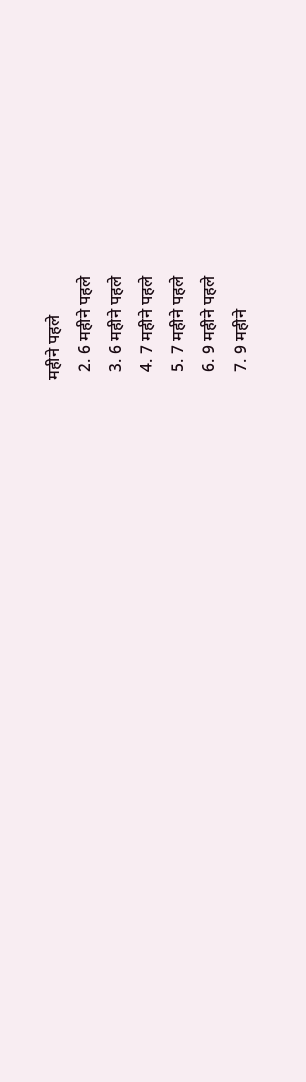महीने पहले
  2. 6 महीने पहले
  3. 6 महीने पहले
  4. 7 महीने पहले
  5. 7 महीने पहले
  6. 9 महीने पहले
  7. 9 महीने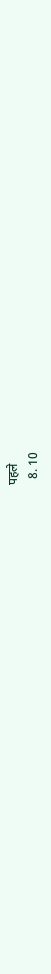पहले
  8. 10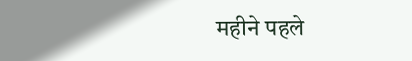महीने पहले